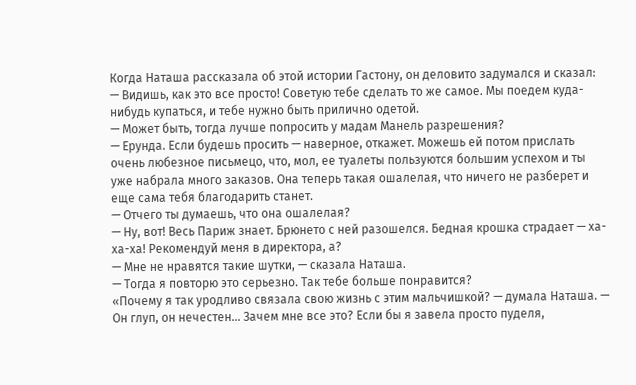Когда Наташа рассказала об этой истории Гастону, он деловито задумался и сказал:
— Видишь, как это все просто! Советую тебе сделать то же самое. Мы поедем куда-нибудь купаться, и тебе нужно быть прилично одетой.
— Может быть, тогда лучше попросить у мадам Манель разрешения?
— Ерунда. Если будешь просить — наверное, откажет. Можешь ей потом прислать очень любезное письмецо, что, мол, ее туалеты пользуются большим успехом и ты уже набрала много заказов. Она теперь такая ошалелая, что ничего не разберет и еще сама тебя благодарить станет.
— Отчего ты думаешь, что она ошалелая?
— Ну, вот! Весь Париж знает. Брюнето с ней разошелся. Бедная крошка страдает — ха-ха-ха! Рекомендуй меня в директора, а?
— Мне не нравятся такие шутки, — сказала Наташа.
— Тогда я повторю это серьезно. Так тебе больше понравится?
«Почему я так уродливо связала свою жизнь с этим мальчишкой? — думала Наташа. — Он глуп, он нечестен… Зачем мне все это? Если бы я завела просто пуделя,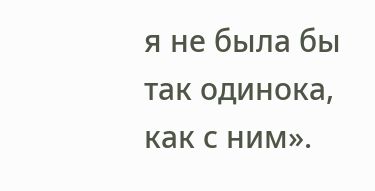я не была бы так одинока, как с ним».